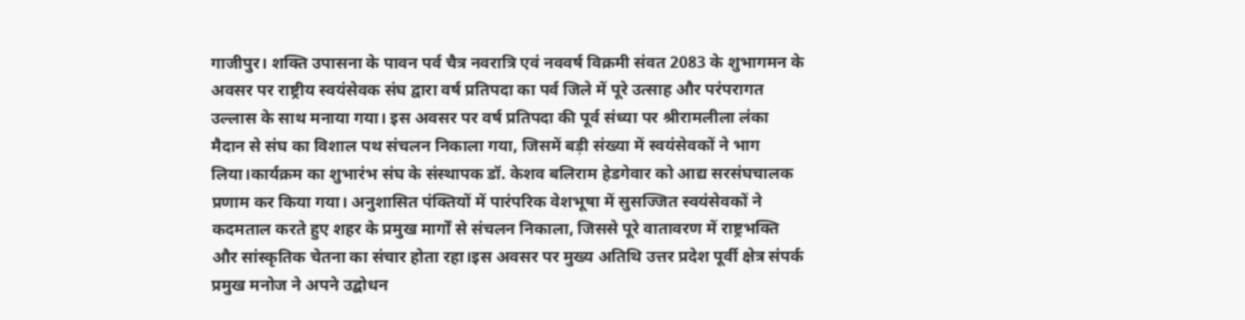गाजीपुर। शक्ति उपासना के पावन पर्व चैत्र नवरात्रि एवं नववर्ष विक्रमी संवत 2083 के शुभागमन के अवसर पर राष्ट्रीय स्वयंसेवक संघ द्वारा वर्ष प्रतिपदा का पर्व जिले में पूरे उत्साह और परंपरागत उल्लास के साथ मनाया गया। इस अवसर पर वर्ष प्रतिपदा की पूर्व संध्या पर श्रीरामलीला लंका मैदान से संघ का विशाल पथ संचलन निकाला गया, जिसमें बड़ी संख्या में स्वयंसेवकों ने भाग लिया।कार्यक्रम का शुभारंभ संघ के संस्थापक डॉ. केशव बलिराम हेडगेवार को आद्य सरसंघचालक प्रणाम कर किया गया। अनुशासित पंक्तियों में पारंपरिक वेशभूषा में सुसज्जित स्वयंसेवकों ने कदमताल करते हुए शहर के प्रमुख मार्गों से संचलन निकाला, जिससे पूरे वातावरण में राष्ट्रभक्ति और सांस्कृतिक चेतना का संचार होता रहा।इस अवसर पर मुख्य अतिथि उत्तर प्रदेश पूर्वी क्षेत्र संपर्क प्रमुख मनोज ने अपने उद्बोधन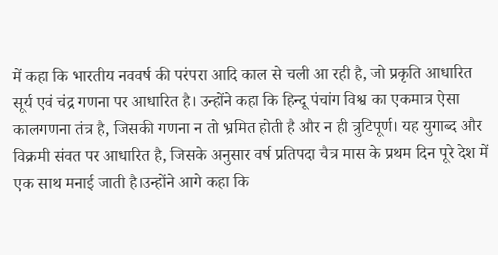में कहा कि भारतीय नववर्ष की परंपरा आदि काल से चली आ रही है, जो प्रकृति आधारित सूर्य एवं चंद्र गणना पर आधारित है। उन्होंने कहा कि हिन्दू पंचांग विश्व का एकमात्र ऐसा कालगणना तंत्र है, जिसकी गणना न तो भ्रमित होती है और न ही त्रुटिपूर्ण। यह युगाब्द और विक्रमी संवत पर आधारित है, जिसके अनुसार वर्ष प्रतिपदा चैत्र मास के प्रथम दिन पूरे देश में एक साथ मनाई जाती है।उन्होंने आगे कहा कि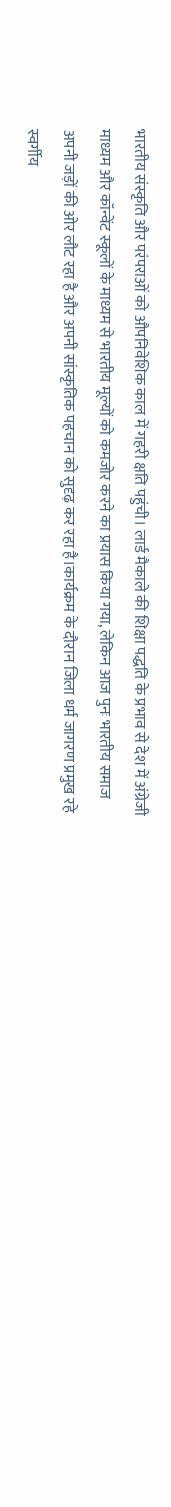भारतीय संस्कृति और परंपराओं को औपनिवेशिक काल में गहरी क्षति पहुंची। लार्ड मैकाले की शिक्षा पद्धति के प्रभाव से देश में अंग्रेजी माध्यम और कॉन्वेंट स्कूलों के माध्यम से भारतीय मूल्यों को कमजोर करने का प्रयास किया गया, लेकिन आज पुनः भारतीय समाज अपनी जड़ों की ओर लौट रहा है और अपनी सांस्कृतिक पहचान को सुदृढ़ कर रहा है।कार्यक्रम के दौरान जिला धर्म जागरण प्रमुख रहे स्वर्गीय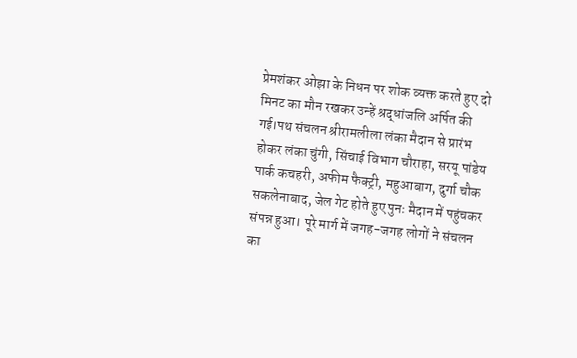प्रेमशंकर ओझा के निधन पर शोक व्यक्त करते हुए दो मिनट का मौन रखकर उन्हें श्रद्धांजलि अर्पित की गई।पथ संचलन श्रीरामलीला लंका मैदान से प्रारंभ होकर लंका चुंगी, सिंचाई विभाग चौराहा, सरयू पांडेय पार्क कचहरी, अफीम फैक्ट्री, महुआबाग, दुर्गा चौक सकलेनाबाद, जेल गेट होते हुए पुनः मैदान में पहुंचकर संपन्न हुआ। पूरे मार्ग में जगह-जगह लोगों ने संचलन का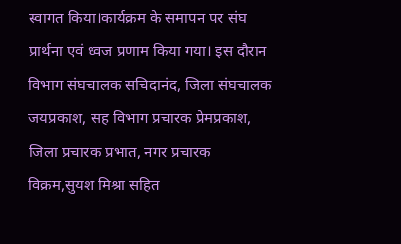स्वागत किया।कार्यक्रम के समापन पर संघ प्रार्थना एवं ध्वज प्रणाम किया गया। इस दौरान विभाग संघचालक सचिदानंद, जिला संघचालक जयप्रकाश, सह विभाग प्रचारक प्रेमप्रकाश, जिला प्रचारक प्रभात, नगर प्रचारक विक्रम,सुयश मिश्रा सहित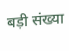बड़ी संख्या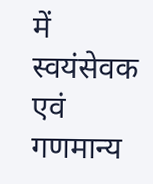में स्वयंसेवक एवं गणमान्य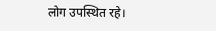लोग उपस्थित रहे।